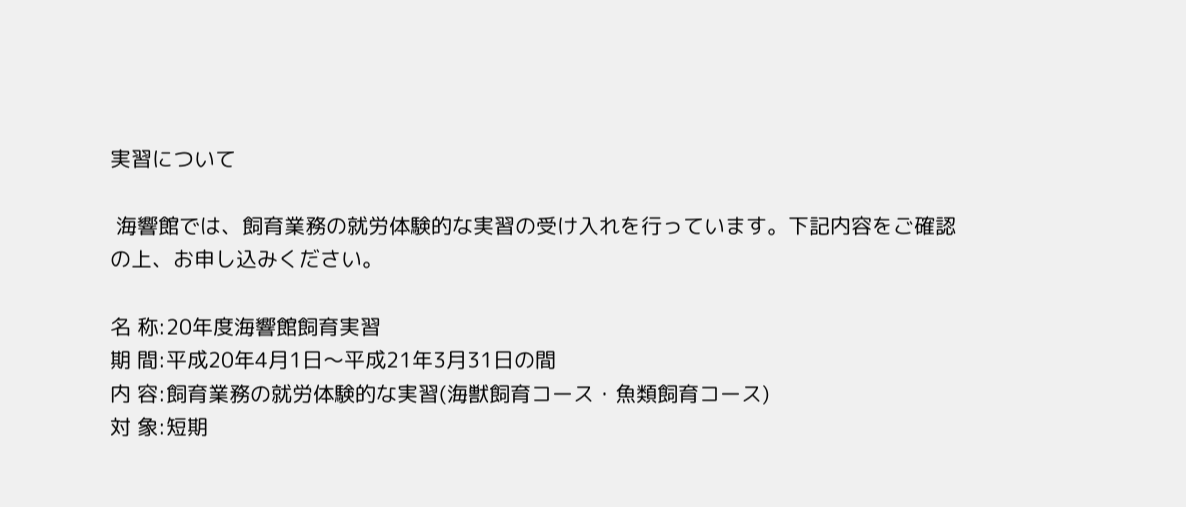実習について

 海響館では、飼育業務の就労体験的な実習の受け入れを行っています。下記内容をご確認の上、お申し込みください。

名 称:20年度海響館飼育実習
期 間:平成20年4月1日〜平成21年3月31日の間
内 容:飼育業務の就労体験的な実習(海獣飼育コース・魚類飼育コース)
対 象:短期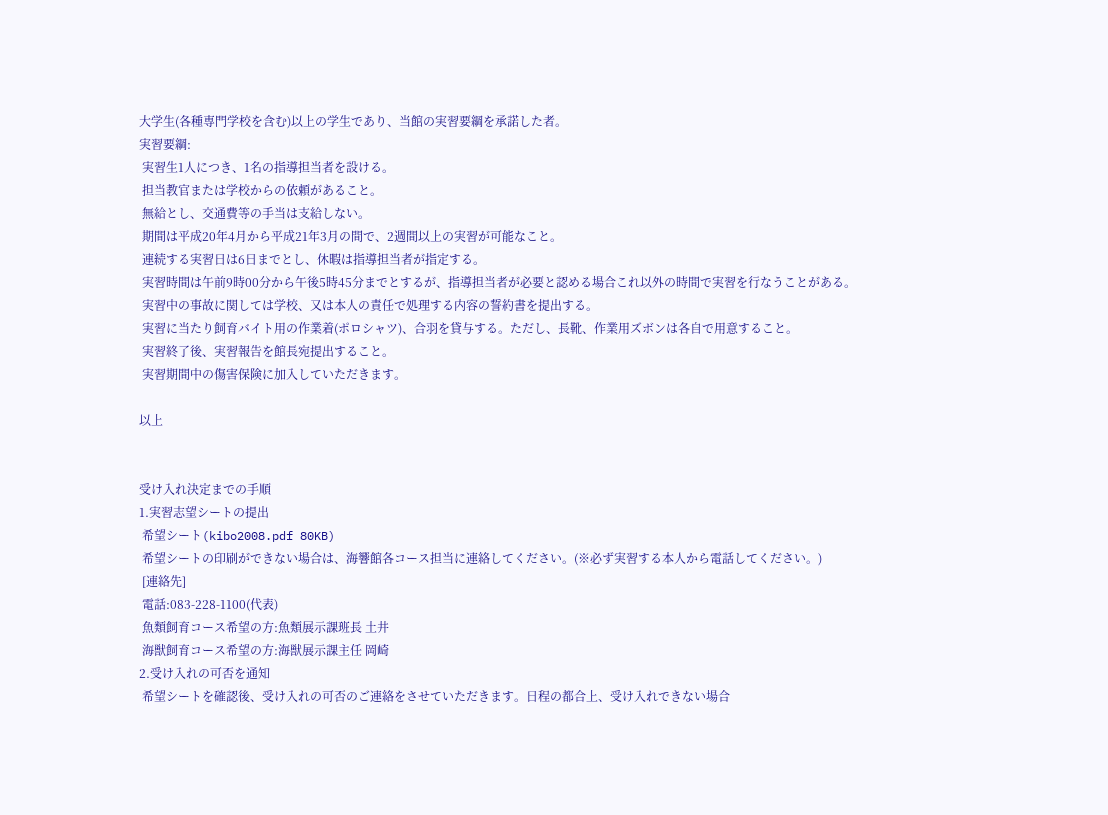大学生(各種専門学校を含む)以上の学生であり、当館の実習要綱を承諾した者。
実習要綱:
 実習生1人につき、1名の指導担当者を設ける。
 担当教官または学校からの依頼があること。
 無給とし、交通費等の手当は支給しない。
 期間は平成20年4月から平成21年3月の間で、2週間以上の実習が可能なこと。
 連続する実習日は6日までとし、休暇は指導担当者が指定する。
 実習時間は午前9時00分から午後5時45分までとするが、指導担当者が必要と認める場合これ以外の時間で実習を行なうことがある。
 実習中の事故に関しては学校、又は本人の責任で処理する内容の誓約書を提出する。
 実習に当たり飼育バイト用の作業着(ポロシャツ)、合羽を貸与する。ただし、長靴、作業用ズボンは各自で用意すること。
 実習終了後、実習報告を館長宛提出すること。
 実習期間中の傷害保険に加入していただきます。

以上


受け入れ決定までの手順
1.実習志望シートの提出
 希望シート(kibo2008.pdf 80KB)
 希望シートの印刷ができない場合は、海響館各コース担当に連絡してください。(※必ず実習する本人から電話してください。)
 [連絡先]
 電話:083-228-1100(代表)
 魚類飼育コース希望の方:魚類展示課班長 土井
 海獣飼育コース希望の方:海獣展示課主任 岡崎
2.受け入れの可否を通知
 希望シートを確認後、受け入れの可否のご連絡をさせていただきます。日程の都合上、受け入れできない場合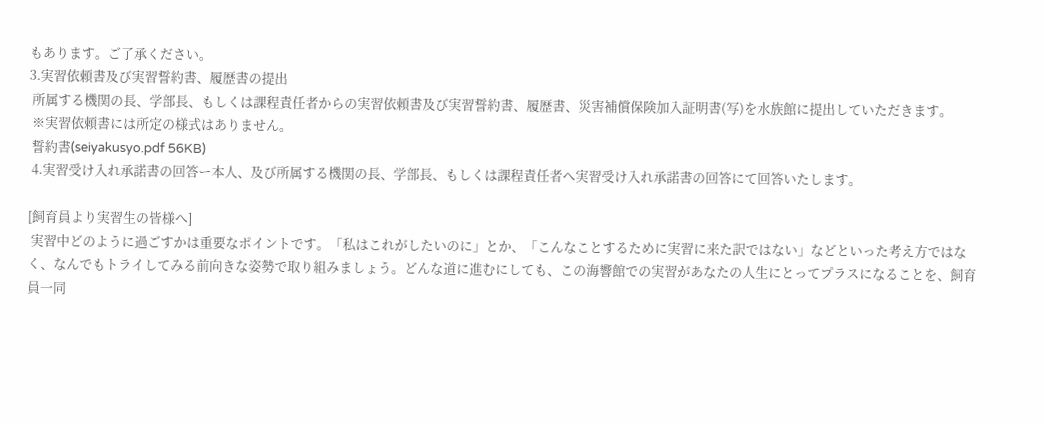もあります。ご了承ください。
3.実習依頼書及び実習誓約書、履歴書の提出
 所属する機関の長、学部長、もしくは課程責任者からの実習依頼書及び実習誓約書、履歴書、災害補償保険加入証明書(写)を水族館に提出していただきます。
 ※実習依頼書には所定の様式はありません。
 誓約書(seiyakusyo.pdf 56KB)
 4.実習受け入れ承諾書の回答ー本人、及び所属する機関の長、学部長、もしくは課程責任者へ実習受け入れ承諾書の回答にて回答いたします。

[飼育員より実習生の皆様へ]
 実習中どのように過ごすかは重要なポイントです。「私はこれがしたいのに」とか、「こんなことするために実習に来た訳ではない」などといった考え方ではなく、なんでもトライしてみる前向きな姿勢で取り組みましょう。どんな道に進むにしても、この海響館での実習があなたの人生にとってプラスになることを、飼育員一同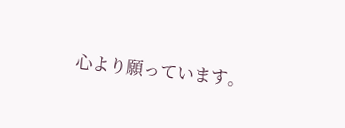心より願っています。